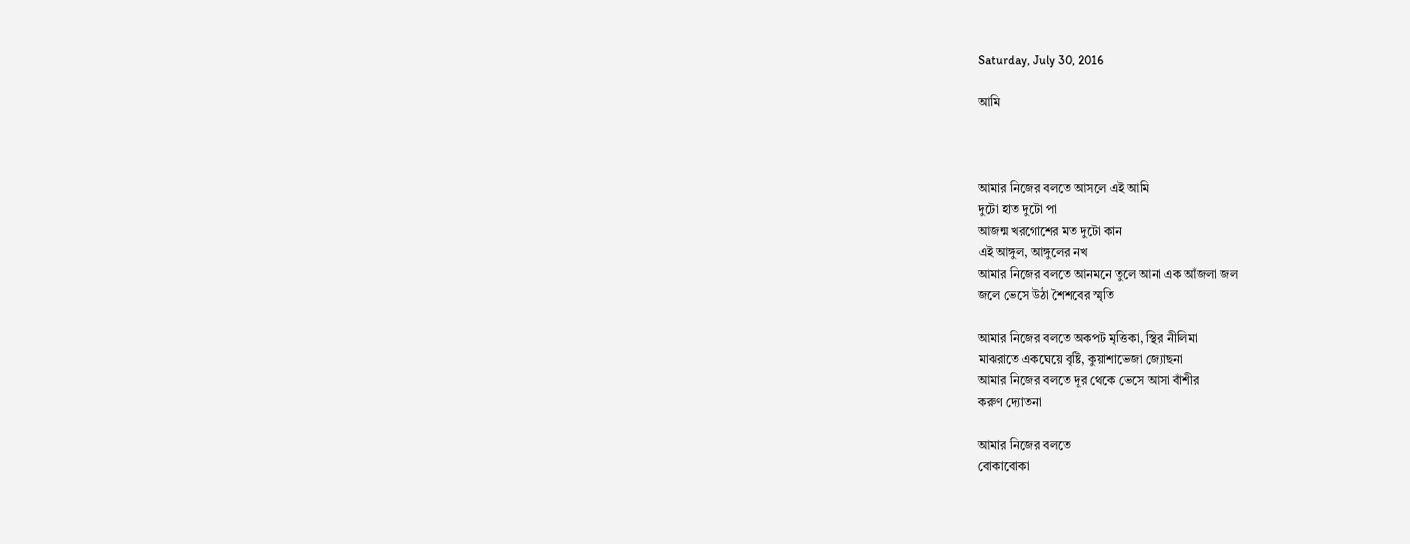Saturday, July 30, 2016

আমি



আমার নিজের বলতে আসলে এই আমি
দুটো হাত দুটো পা
আজন্ম খরগোশের মত দুটো কান
এই আঙ্গুল, আঙ্গুলের নখ
আমার নিজের বলতে আনমনে তুলে আনা এক আঁজলা জল
জলে ভেসে উঠা শৈশবের স্মৃতি

আমার নিজের বলতে অকপট মৃত্তিকা, স্থির নীলিমা
মাঝরাতে একঘেয়ে বৃষ্টি, কুয়াশাভেজা জ্যোছনা
আমার নিজের বলতে দূর থেকে ভেসে আসা বাঁশীর
করুণ দ্যোতনা

আমার নিজের বলতে
বোকাবোকা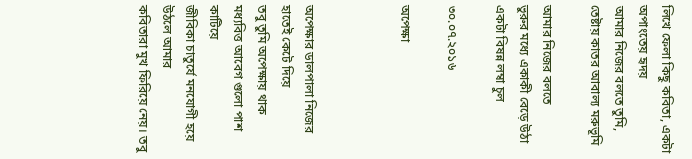লিখে ফেলা কিছু কবিতা, একটা অপাংতেয় হৃদয়
আমার নিজের বলতে তুমি, তেষ্টায় কাতর আবাল্য মরুভূমি

আমার নিজের বলতে
ভুরুর মধ্যে একাকী বেড়ে উঠা একটা বিষন্ন লম্বা চুল

৩০.০৭.২০১৬

অপেক্ষা



অপেক্ষার ডালপালা নিজের হাতেই কেটে দিয়ে
তবু তুমি অপেক্ষায় থাক
মধ্যবিত্ত আবেগ গুলো পাশ কাটিয়ে
জীবিকা চাতুর্যে মনযোগী হয়ে উঠলে আমার
কবিতারা মুখ ফিরিয়ে নেয়। তবু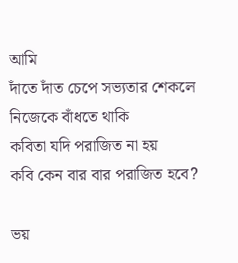আমি
দাঁতে দাঁত চেপে সভ্যতার শেকলে নিজেকে বাঁধতে থাকি
কবিতা যদি পরাজিত না হয়
কবি কেন বার বার পরাজিত হবে?

ভয়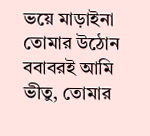ভয়ে মাড়াইনা তোমার উঠোন
ববাবরই আমি ভীতু, তোমার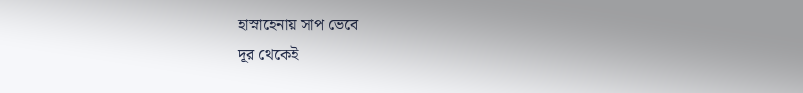হাস্নাহেনায় সাপ ভেবে
দূর থেকেই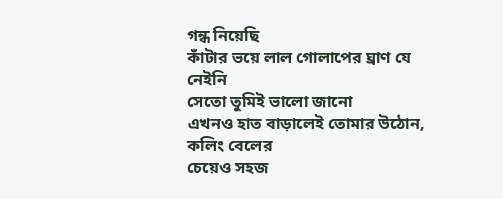গন্ধ নিয়েছি
কাঁটার ভয়ে লাল গোলাপের ঘ্রাণ যে নেইনি
সেতো তুমিই ভালো জানো
এখনও হাত বাড়ালেই তোমার উঠোন, কলিং বেলের
চেয়েও সহজ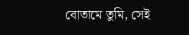বোতামে তুমি, সেই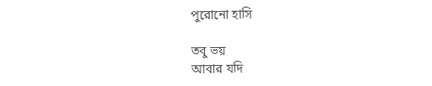পুরোনো হাসি

তবু ভয়
আবার যদি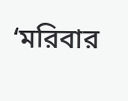‘মরিবার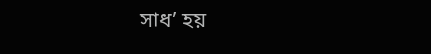সাধ’ হয়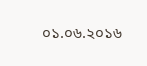০১.০৬.২০১৬